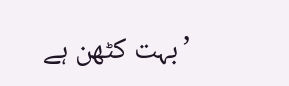’بہت کٹھن ہے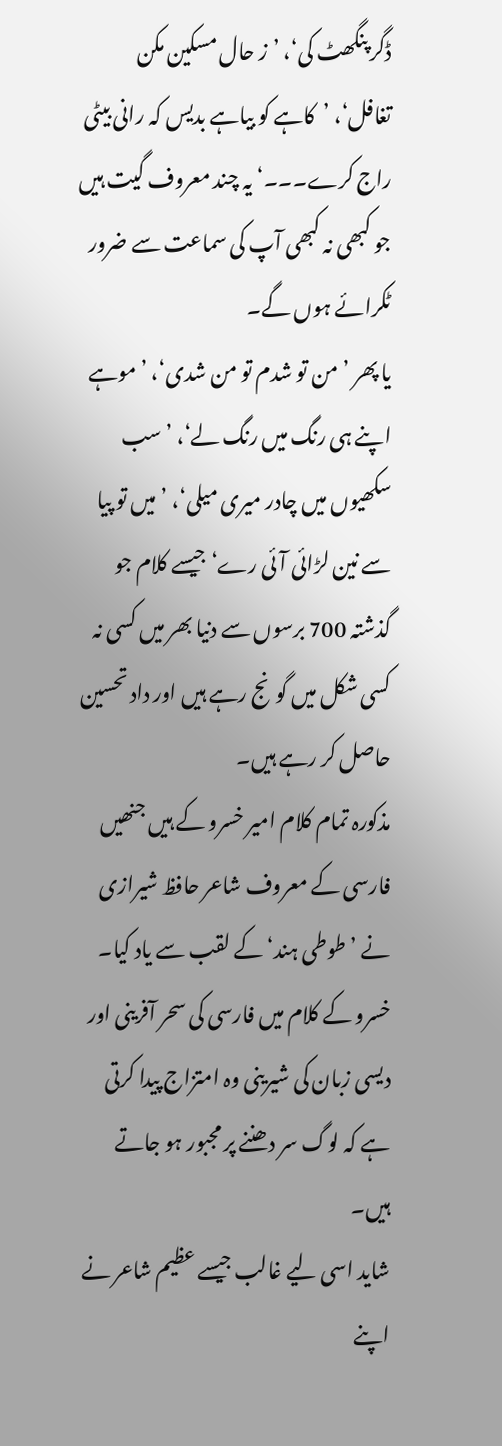ڈگر پنگھٹ کی‘، ’ز حال مسکین مکن تغافل‘، ’کاہے کو بیاہے بدیس کہ رانی بیٹی راج کرے۔۔۔‘ یہ چند معروف گیت ہیں جو کبھی نہ کبھی آپ کی سماعت سے ضرور ٹکرائے ہوں گے۔
یا پھر ’من تو شدم تو من شدی‘، ’موہے اپنے ہی رنگ میں رنگ لے‘، ’سب سکھیوں میں چادر میری میلی‘، ’میں تو پیا سے نین لڑائی آئی رے‘ جیسے کلام جو گذشتہ 700 برسوں سے دنیا بھر میں کسی نہ کسی شکل میں گونج رہے ہیں اور داد تحسین حاصل کر رہے ہیں۔
مذکورہ تمام کلام امیر خسرو کے ہیں جنھیں فارسی کے معروف شاعر حافظ شیرازی نے ’طوطی ہند‘ کے لقب سے یاد کیا۔ خسرو کے کلام میں فارسی کی سحر آفرینی اور دیسی زبان کی شیرینی وہ امتزاج پیدا کرتی ہے کہ لوگ سر دھننے پر مجبور ہو جاتے ہیں۔
شاید اسی لیے غالب جیسے عظیم شاعر نے اپنے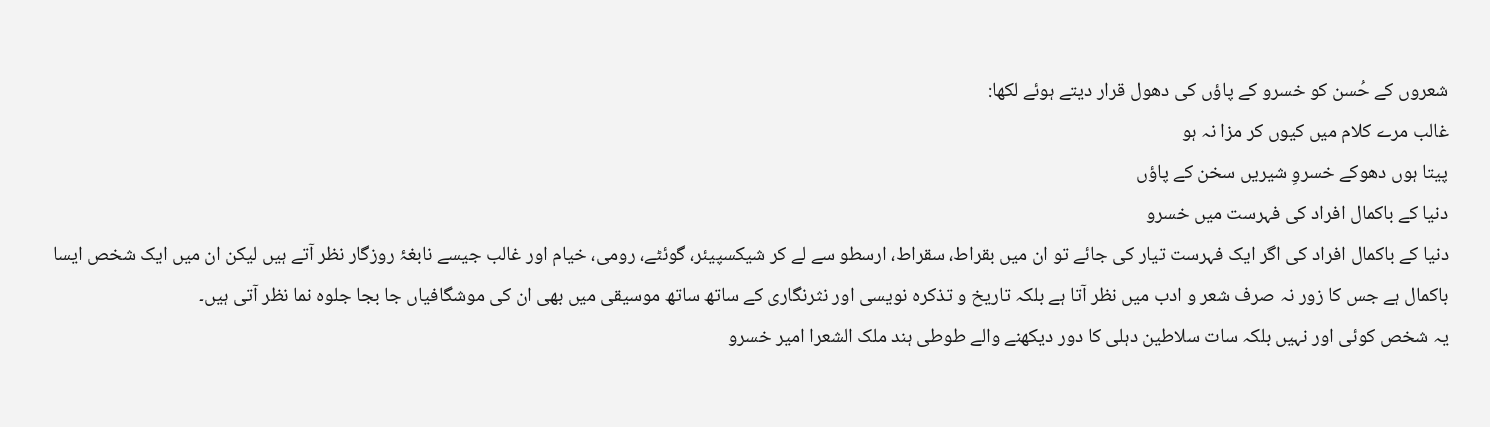شعروں کے حُسن کو خسرو کے پاؤں کی دھول قرار دیتے ہوئے لکھا:
غالب مرے کلام میں کیوں کر مزا نہ ہو
پیتا ہوں دھوکے خسروِ شیریں سخن کے پاؤں
دنیا کے باکمال افراد کی فہرست میں خسرو
دنیا کے باکمال افراد کی اگر ایک فہرست تیار کی جائے تو ان میں بقراط، سقراط، ارسطو سے لے کر شیکسپیئر، گوئٹے، رومی، خیام اور غالب جیسے نابغۂ روزگار نظر آتے ہیں لیکن ان میں ایک شخص ایسا باکمال ہے جس کا زور نہ صرف شعر و ادب میں نظر آتا ہے بلکہ تاریخ و تذکرہ نویسی اور نثرنگاری کے ساتھ ساتھ موسیقی میں بھی ان کی موشگافیاں جا بجا جلوہ نما نظر آتی ہیں۔
یہ شخص کوئی اور نہیں بلکہ سات سلاطین دہلی کا دور دیکھنے والے طوطی ہند ملک الشعرا امیر خسرو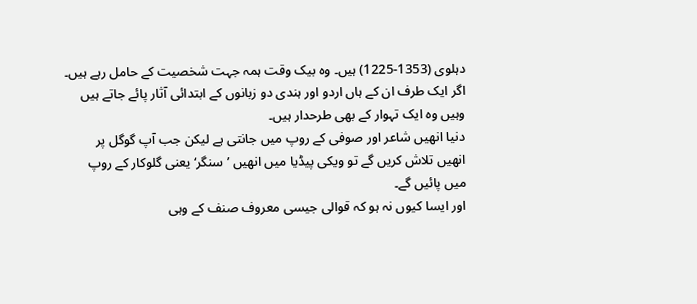دہلوی (1353-1225) ہیں۔ وہ بیک وقت ہمہ جہت شخصیت کے حامل رہے ہیں۔ اگر ایک طرف ان کے ہاں اردو اور ہندی دو زبانوں کے ابتدائی آثار پائے جاتے ہیں وہیں وہ ایک تہوار کے بھی طرحدار ہیں۔
دنیا انھیں شاعر اور صوفی کے روپ میں جانتی ہے لیکن جب آپ گوگل پر انھیں تلاش کریں گے تو ویکی پیڈیا میں انھیں ’سنگر‘ یعنی گلوکار کے روپ میں پائیں گے۔
اور ایسا کیوں نہ ہو کہ قوالی جیسی معروف صنف کے وہی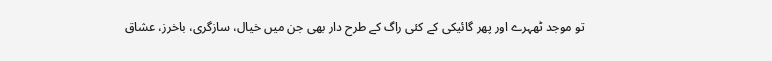تو موجد ٹھہرے اور پھر گائیکی کے کئی راگ کے طرح دار بھی جن میں خیال، سازگری، باخرز، عشاق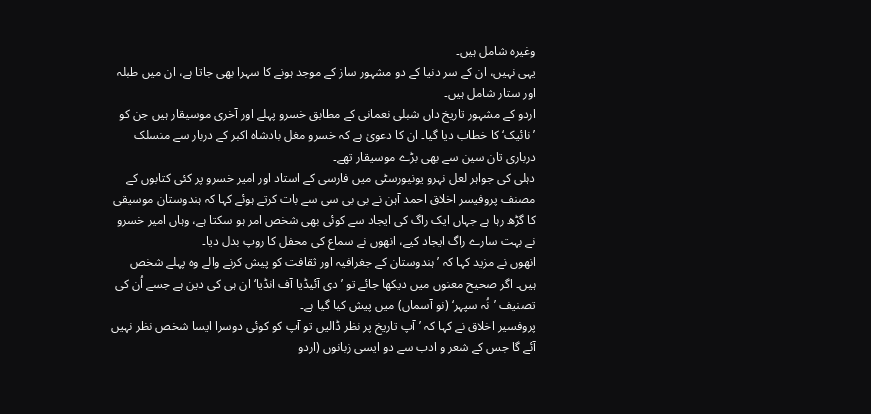وغیرہ شامل ہیں۔
یہی نہیں، ان کے سر دنیا کے دو مشہور ساز کے موجد ہونے کا سہرا بھی جاتا ہے، ان میں طبلہ اور ستار شامل ہیں۔
اردو کے مشہور تاریخ داں شبلی نعمانی کے مطابق خسرو پہلے اور آخری موسیقار ہیں جن کو ’نائیک‘ کا خطاب دیا گیا۔ ان کا دعویٰ ہے کہ خسرو مغل بادشاہ اکبر کے دربار سے منسلک درباری تان سین سے بھی بڑے موسیقار تھے۔
دہلی کی جواہر لعل نہرو یونیورسٹی میں فارسی کے استاد اور امیر خسرو پر کئی کتابوں کے مصنف پروفیسر اخلاق احمد آہن نے بی بی سی سے بات کرتے ہوئے کہا کہ ہندوستان موسیقی کا گڑھ رہا ہے جہاں ایک راگ کی ایجاد سے کوئی بھی شخص امر ہو سکتا ہے، وہاں امیر خسرو نے بہت سارے راگ ایجاد کیے، انھوں نے سماع کی محفل کا روپ بدل دیا۔
انھوں نے مزید کہا کہ ’ہندوستان کے جغرافیہ اور ثقافت کو پیش کرنے والے وہ پہلے شخص ہیں۔ اگر صحیح معنوں میں دیکھا جائے تو ’دی آئیڈیا آف انڈیا‘ ان ہی کی دین ہے جسے اُن کی تصنیف ’نُہ سپہر‘ (نو آسماں) میں پیش کیا گیا ہے۔
پروفسیر اخلاق نے کہا کہ ’آپ تاریخ پر نظر ڈالیں تو آپ کو کوئی دوسرا ایسا شخص نظر نہیں آئے گا جس کے شعر و ادب سے دو ایسی زبانوں (اردو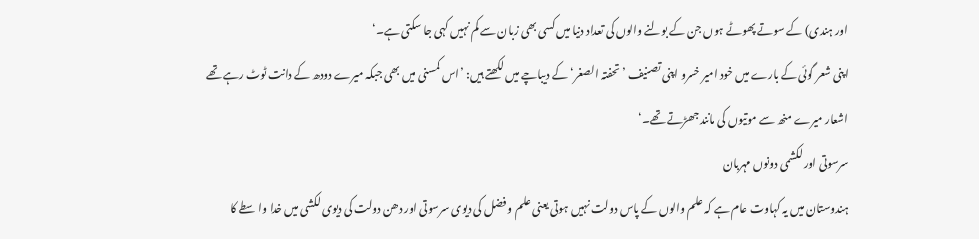اور ہندی) کے سوتے پھوٹے ہوں جن کے بولنے والوں کی تعداد دنیا میں کسی بھی زبان سے کم نہیں کہی جا سکتی ہے۔‘
اپنی شعر گوئی کے بارے میں خود امیر خسرو اپنی تصنیف ’تحفتہ الصغر‘ کے دیباچے میں لکھتے ہیں: ’اس کمسنی میں بھی جبکہ میرے دودھ کے دانت ٹوٹ رہے تھے اشعار میرے منھ سے موتیوں کی مانند جھڑتے تھے۔‘
سرسوتی اور لکشمی دونوں مہربان
ہندوستان میں یہ کہاوت عام ہے کہ علم والوں کے پاس دولت نہیں ہوتی یعنی علم و فضل کی دیوی سرسوتی اور دھن دولت کی دیوی لکشی میں خدا واسطے کا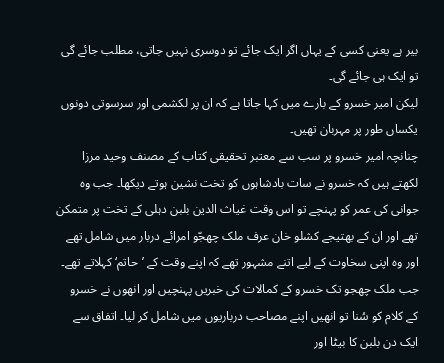بیر ہے یعنی کسی کے یہاں اگر ایک جائے تو دوسری نہیں جاتی، مطلب جائے گی تو ایک ہی جائے گی۔
لیکن امیر خسرو کے بارے میں کہا جاتا ہے کہ ان پر لکشمی اور سرسوتی دونوں یکساں طور پر مہربان تھیں۔
چنانچہ امیر خسرو پر سب سے معتبر تحقیقی کتاب کے مصنف وحید مرزا لکھتے ہیں کہ خسرو نے سات بادشاہوں کو تخت نشین ہوتے دیکھا۔ جب وہ جوانی کی عمر کو پہنچے تو اس وقت غیاث الدین بلبن دہلی کے تخت پر متمکن تھے اور ان کے بھتیجے کشلو خان عرف ملک چھجّو امرائے دربار میں شامل تھے اور وہ اپنی سخاوت کے لیے اتنے مشہور تھے کہ اپنے وقت کے ’حاتم‘ کہلاتے تھے۔
جب ملک چھجو تک خسرو کے کمالات کی خبریں پہنچیں اور انھوں نے خسرو کے کلام کو سُنا تو انھیں اپنے مصاحب درباریوں میں شامل کر لیا۔ اتفاق سے ایک دن بلبن کا بیٹا اور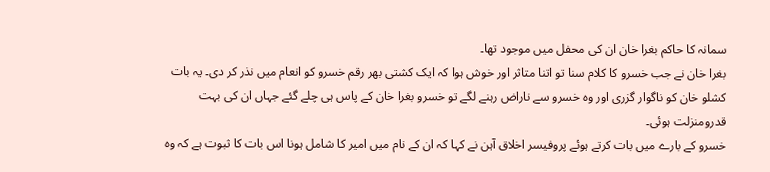سمانہ کا حاکم بغرا خان ان کی محفل میں موجود تھا۔
بغرا خان نے جب خسرو کا کلام سنا تو اتنا متاثر اور خوش ہوا کہ ایک کشتی بھر رقم خسرو کو انعام میں نذر کر دی۔ یہ بات کشلو خان کو ناگوار گزری اور وہ خسرو سے ناراض رہنے لگے تو خسرو بغرا خان کے پاس ہی چلے گئے جہاں ان کی بہت قدرومنزلت ہوئی۔
خسرو کے بارے میں بات کرتے ہوئے پروفیسر اخلاق آہن نے کہا کہ ان کے نام میں امیر کا شامل ہونا اس بات کا ثبوت ہے کہ وہ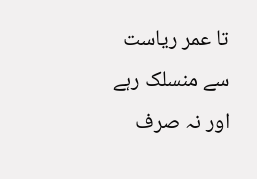تا عمر ریاست سے منسلک رہے اور نہ صرف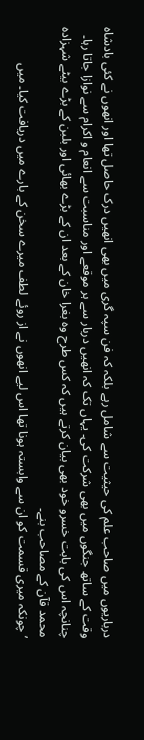درباریوں میں صاحب علم کی حیثیت سے شامل رہے بلکہ کہ فن سپہ گری میں بھی انھیں درک حاصل تھا اور انھوں نے کئی بادشاہ وقت کے ساتھ جنگوں میں بھی شرکت کی۔ یہاں تک کہ انھیں دربار سے ہر موقعے اور مناسبت سے انعام و اکرام سے نوازا جاتا رہا۔
چنانچہ اس کی بابت خسرو خود بھی بیان کرتے ہیں کہ کس طرح وہ بغرا خان کے بعد ان کے بڑے بھائی اور بلبن کے بڑے بیٹے شہزادہ محمد قآن کے مصاحب بنے۔
’چونکہ میری قسمت کو ان سے وابستہ ہونا تھا اس لیے انھوں نے از روئے لطف میرے سخن کے بارے میں دریافت کیا۔ میں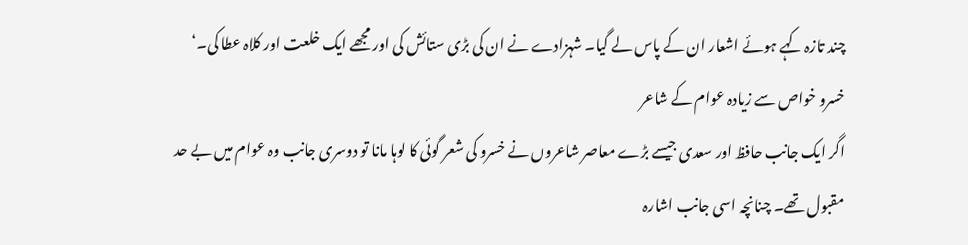چند تازہ کہے ہوئے اشعار ان کے پاس لے گيا۔ شہزادے نے ان کی بڑی ستائش کی اور مجھے ایک خلعت اور کلاہ عطا کی۔‘
خسرو خواص سے زیادہ عوام کے شاعر
اگر ایک جانب حافظ اور سعدی جیسے بڑے معاصر شاعروں نے خسرو کی شعر گوئی کا لوہا مانا تو دوسری جانب وہ عوام میں بے حد مقبول تھے۔ چنانچہ اسی جانب اشارہ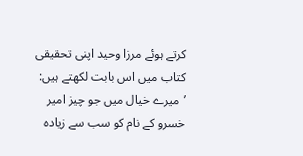کرتے ہوئے مرزا وحید اپنی تحقیقی کتاب میں اس بابت لکھتے ہیں:
’میرے خیال میں جو چیز امیر خسرو کے نام کو سب سے زیادہ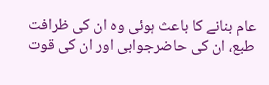عام بنانے کا باعث ہوئی وہ ان کی ظرافت طبع، ان کی حاضرجوابی اور ان کی قوت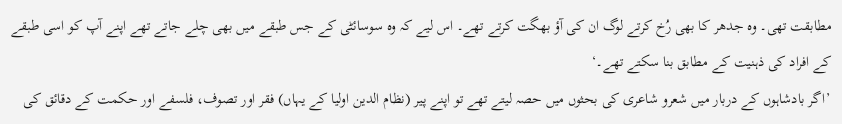مطابقت تھی۔ وہ جدھر کا بھی رُخ کرتے لوگ ان کی آؤ بھگت کرتے تھے۔ اس لیے کہ وہ سوسائٹی کے جس طبقے میں بھی چلے جاتے تھے اپنے آپ کو اسی طبقے کے افراد کی ذہنیت کے مطابق بنا سکتے تھے۔‘
’اگر بادشاہوں کے دربار میں شعرو شاعری کی بحثوں میں حصہ لیتے تھے تو اپنے پیر (نظام الدین اولیا کے یہاں) فقر اور تصوف، فلسفے اور حکمت کے دقائق کی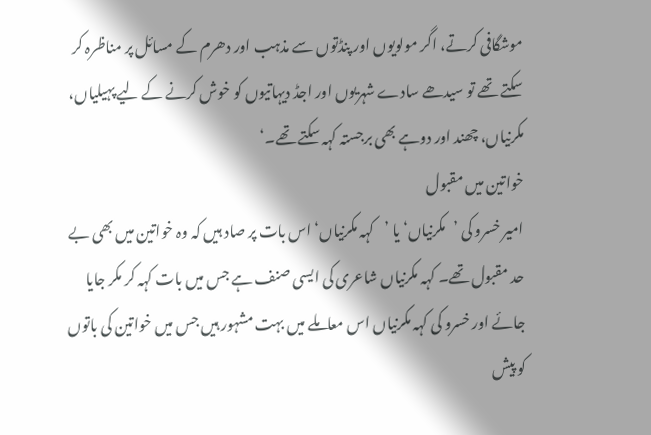موشگافی کرتے، اگر مولویوں اور پنڈتوں سے مذہب اور دھرم کے مسائل پر مناظرہ کر سکتے تھے تو سیدھے سادے شہریوں اور اجڈ دیہاتیوں کو خوش کرنے کے لیے پہیلیاں، مکرنیاں، چھند اور دوہے بھی برجستہ کہہ سکتے تھے۔‘
خواتین میں مقبول
امیر خسرو کی ’مکرنیاں‘ یا ’کہہ مکرنیاں‘ اس بات پر صاد ہیں کہ وہ خواتین میں بھی بے حد مقبول تھے۔ کہہ مکرنیاں شاعری کی ایسی صنف ہے جس میں بات کہہ کر مکر جایا جائے اور خسرو کی کہہ مکرنیاں اس معاملے میں بہت مشہور ہیں جس میں خواتین کی باتوں کو پیش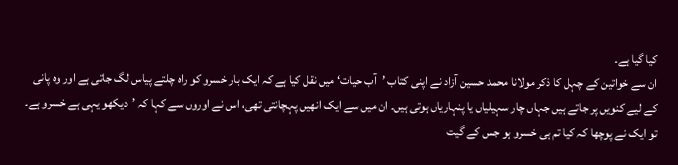کیا گیا ہے۔
ان سے خواتین کے چہل کا ذکر مولانا محمد حسین آزاد نے اپنی کتاب ’آب حیات‘ میں نقل کیا ہے کہ ایک بار خسرو کو راہ چلتے پیاس لگ جاتی ہے اور وہ پانی کے لیے کنویں پر جاتے ہیں جہاں چار سہیلیاں یا پنہاریاں ہوتی ہیں۔ ان میں سے ایک انھیں پہچانتی تھی، اس نے اوروں سے کہا کہ ’دیکھو یہی ہے خسرو ہے۔ تو ایک نے پوچھا کہ کیا تم ہی خسرو ہو جس کے گیت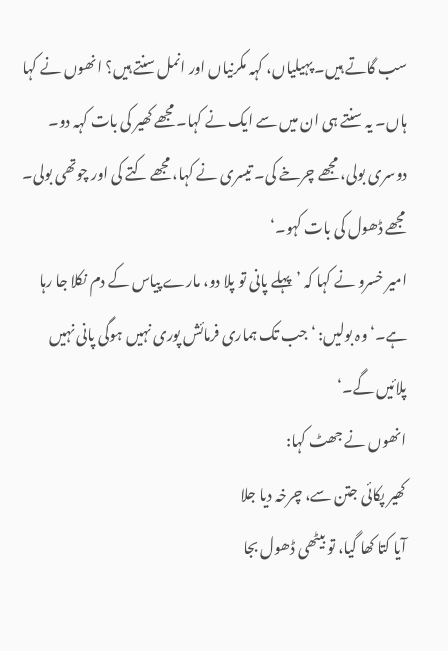سب گاتے ہیں۔ پہیلیاں، کہہ مکرنیاں اور انمل سنتے ہیں؟ انھوں نے کہا ہاں۔ یہ سنتے ہی ان میں سے ایک نے کہا۔ مجھے کھیر کی بات کہہ دو۔ دوسری بولی، مجھے چرخے کی۔ تیسری نے کہا، مجھے کتے کی اور چوتھی بولی۔ مجھے ڈھول کی بات کہو۔‘
امیر خسرو نے کہا کہ ’پہلے پانی تو پلا دو، مارے پیاس کے دم نکلا جا رہا ہے۔‘ وہ بولیں: ‘جب تک ہماری فرمائش پوری نہیں ہوگی پانی نہیں پلائیں گے۔‘
انھوں نے جھٹ کہا:
کھیر پکائی جتن سے، چرخہ دیا جلا
آیا کتا کھا گیا، تو بیٹھی ڈھول بجا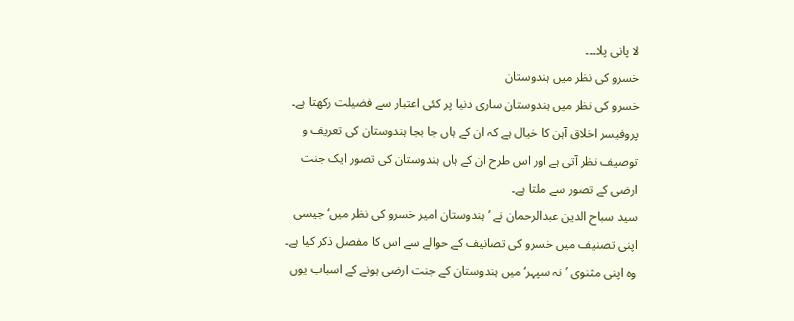لا پانی پلا۔۔۔
خسرو کی نظر میں ہندوستان
خسرو کی نظر میں ہندوستان ساری دنیا پر کئی اعتبار سے فضیلت رکھتا ہے۔ پروفیسر اخلاق آہن کا خیال ہے کہ ان کے ہاں جا بجا ہندوستان کی تعریف و توصیف نظر آتی ہے اور اس طرح ان کے ہاں ہندوستان کی تصور ایک جنت ارضی کے تصور سے ملتا ہے۔
سید سباح الدین عبدالرحمان نے ’ہندوستان امیر خسرو کی نظر میں‘ جیسی اپنی تصنیف میں خسرو کی تصانیف کے حوالے سے اس کا مفصل ذکر کیا ہے۔
وہ اپنی مثنوی ’نہ سپہر‘ میں ہندوستان کے جنت ارضی ہونے کے اسباب یوں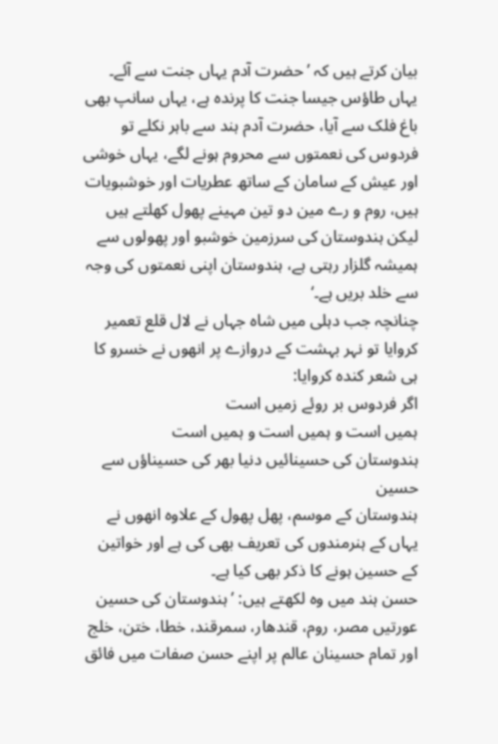بیان کرتے ہیں کہ ’حضرت آدم یہاں جنت سے آئے۔ یہاں طاؤس جیسا جنت کا پرندہ ہے، یہاں سانپ بھی باغ فلک سے آیا، حضرت آدم ہند سے باہر نکلے تو فردوس کی نعمتوں سے محروم ہونے لگے، یہاں خوشی اور عیش کے سامان کے ساتھ عطریات اور خوشبویات ہیں، روم و رے مین دو تین مہینے پھول کھلتے ہیں لیکن ہندوستان کی سرزمین خوشبو اور پھولوں سے ہمیشہ گلزار رہتی ہے، ہندوستان اپنی نعمتوں کی وجہ سے خلد بریں ہے۔‘
چنانچہ جب دہلی میں شاہ جہاں نے لال قلع تعمیر کروایا تو نہر بہشت کے دروازے پر انھوں نے خسرو کا ہی شعر کندہ کروایا:
اگر فردوس بر روئے زمیں است
ہمیں است و ہمیں است و ہمیں است
ہندوستان کی حسینائیں دنیا بھر کی حسیناؤں سے حسین
ہندوستان کے موسم، پھل پھول کے علاوہ انھوں نے یہاں کے ہنرمندوں کی تعریف بھی کی ہے اور خواتین کے حسین ہونے کا ذکر بھی کیا ہے۔
حسن ہند میں وہ لکھتے ہیں: ’ہندوستان کی حسین عورتیں مصر، روم، قندھار، سمرقند، خطا، ختن، خلج اور تمام حسینان عالم پر اپنے حسن صفات میں فائق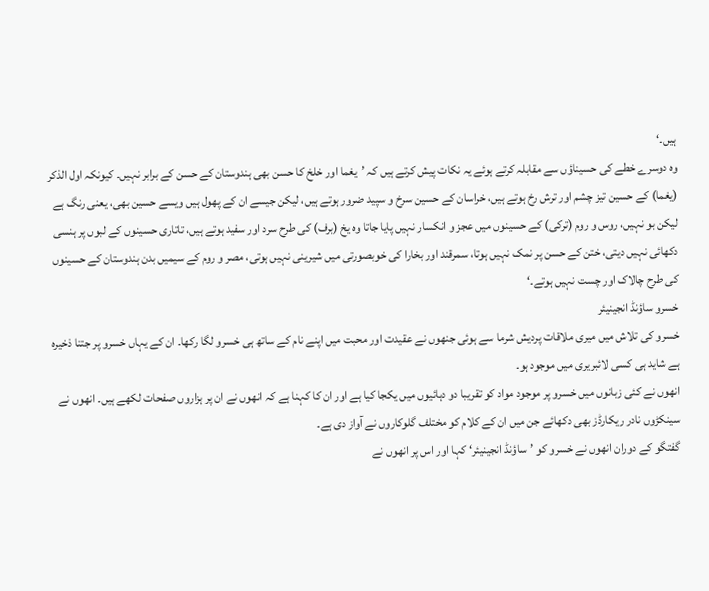ہیں۔‘
وہ دوسرے خطے کی حسیناؤں سے مقابلہ کرتے ہوئے یہ نکات پیش کرتے ہیں کہ ’یغما اور خلخ کا حسن بھی ہندوستان کے حسن کے برابر نہیں۔ کیونکہ اول الذکر (یغما) کے حسین تیز چشم اور ترش رخ ہوتے ہیں، خراسان کے حسین سرخ و سپید ضرور ہوتے ہیں، لیکن جیسے ان کے پھول ہیں ویسے حسین بھی، یعنی رنگ ہے لیکن بو نہیں، روس و روم (ترکی) کے حسینوں میں عجز و انکسار نہیں پایا جاتا وہ یخ (برف) کی طرح سرد اور سفید ہوتے ہیں، تاتاری حسینوں کے لبوں پر ہنسی دکھائی نہیں دیتی، ختن کے حسن پر نمک نہیں ہوتا، سمرقند اور بخارا کی خوبصورتی میں شیرینی نہیں ہوتی، مصر و روم کے سیمیں بدن ہندوستان کے حسینوں کی طرح چالاک اور چست نہیں ہوتے۔‘
خسرو ساؤنڈ انجینیئر
خسرو کی تلاش میں میری ملاقات پردیش شرما سے ہوئی جنھوں نے عقیدت اور محبت میں اپنے نام کے ساتھ ہی خسرو لگا رکھا۔ ان کے یہاں خسرو پر جتنا ذخیرہ ہے شاید ہی کسی لائبریری میں موجود ہو۔
انھوں نے کئی زبانوں میں خسرو پر موجود مواد کو تقریبا دو دہائیوں میں یکجا کیا ہے اور ان کا کہنا ہے کہ انھوں نے ان پر ہزاروں صفحات لکھے ہیں۔ انھوں نے سینکڑوں نادر ریکارڈز بھی دکھائے جن میں ان کے کلام کو مختلف گلوکاروں نے آواز دی ہے۔
گفتگو کے دوران انھوں نے خسرو کو ’ساؤنڈ انجینیئر‘ کہا اور اس پر انھوں نے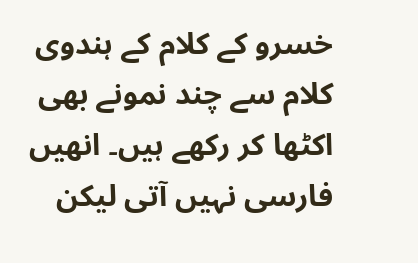خسرو کے کلام کے ہندوی کلام سے چند نمونے بھی اکٹھا کر رکھے ہیں۔ انھیں فارسی نہیں آتی لیکن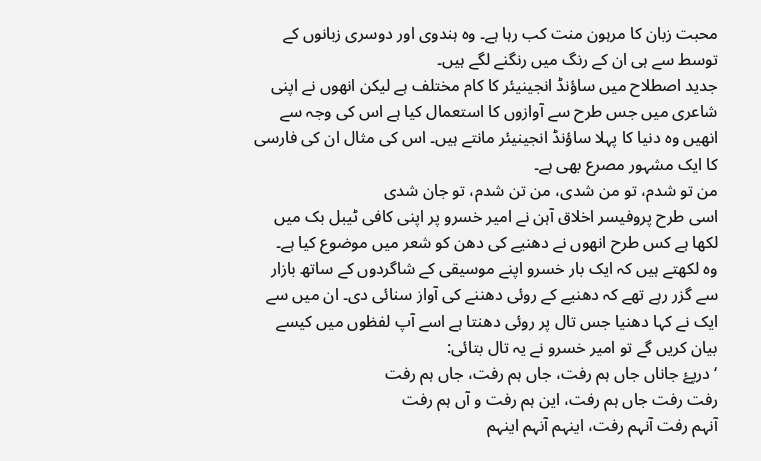محبت زبان کا مرہون منت کب رہا ہے۔ وہ ہندوی اور دوسری زبانوں کے توسط سے ہی ان کے رنگ میں رنگنے لگے ہیں۔
جدید اصطلاح میں ساؤنڈ انجینیئر کا کام مختلف ہے لیکن انھوں نے اپنی شاعری میں جس طرح سے آوازوں کا استعمال کیا ہے اس کی وجہ سے انھیں وہ دنیا کا پہلا ساؤنڈ انجینیئر مانتے ہیں۔ اس کی مثال ان کی فارسی کا ایک مشہور مصرع بھی ہے۔
من تو شدم، تو من شدی، من تن شدم، تو جان شدی
اسی طرح پروفیسر اخلاق آہن نے امیر خسرو پر اپنی کافی ٹیبل بک میں لکھا ہے کس طرح انھوں نے دھنیے کی دھن کو شعر میں موضوع کیا ہے۔
وہ لکھتے ہیں کہ ایک بار خسرو اپنے موسیقی کے شاگردوں کے ساتھ بازار سے گزر رہے تھے کہ دھنیے کے روئی دھننے کی آواز سنائی دی۔ ان میں سے ایک نے کہا دھنیا جس تال پر روئی دھنتا ہے اسے آپ لفظوں میں کیسے بیان کریں گے تو امیر خسرو نے یہ تال بتائی:
‘درپۓ جاناں جاں ہم رفت، جاں ہم رفت، جاں ہم رفت
رفت رفت جاں ہم رفت، این ہم رفت و آں ہم رفت
آنہم رفت آنہم رفت، اینہم آنہم اینہم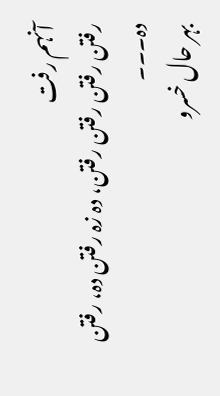آنہم رفت
رفتن رفتن رفتن رفتن، دہ زہ رفتن دہ، رفتن دہ۔۔۔
بہر حال خسرو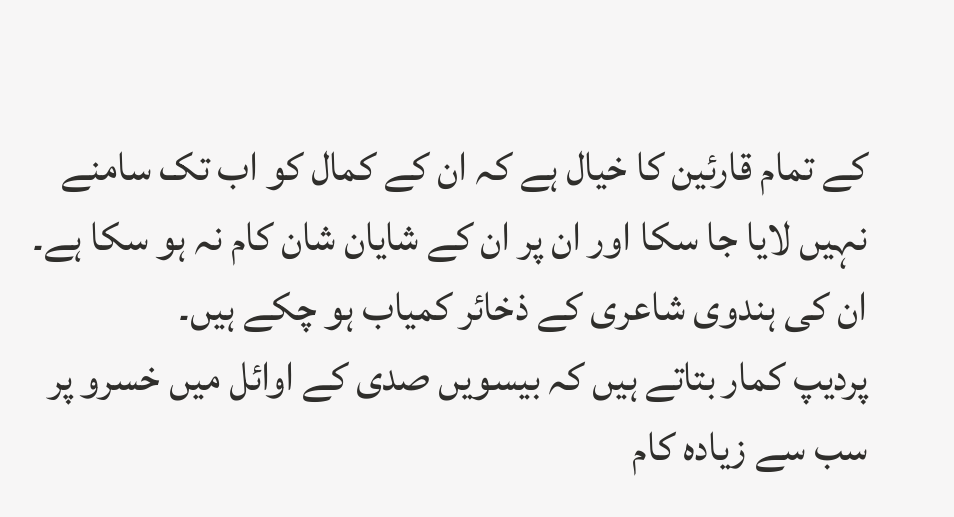کے تمام قارئین کا خیال ہے کہ ان کے کمال کو اب تک سامنے نہیں لایا جا سکا اور ان پر ان کے شایان شان کام نہ ہو سکا ہے۔ ان کی ہندوی شاعری کے ذخائر کمیاب ہو چکے ہیں۔
پردیپ کمار بتاتے ہیں کہ بیسویں صدی کے اوائل میں خسرو پر سب سے زیادہ کام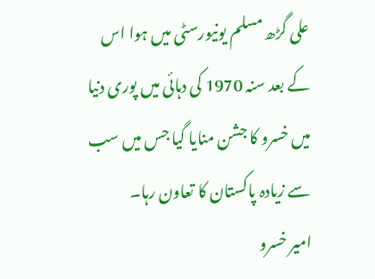علی گڑھ مسلم یونیورسٹی میں ہوا اس کے بعد سنہ 1970 کی دہائی میں پوری دنیا میں خسرو کا جشن منایا گیا جس میں سب سے زیادہ پاکستان کا تعاون رہا۔
امیر خسرو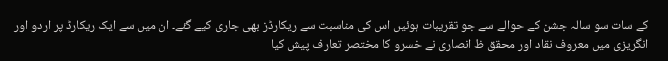کے سات سو سالہ جشن کے حوالے سے جو تقریبات ہوئیں اس کی مناسبت سے ریکارڈز بھی جاری کیے گئے۔ ان میں سے ایک ریکارڈ پر اردو اور انگریزی میں معروف نقاد اور محقق ظ انصاری نے خسرو کا مختصر تعارف پیش کیا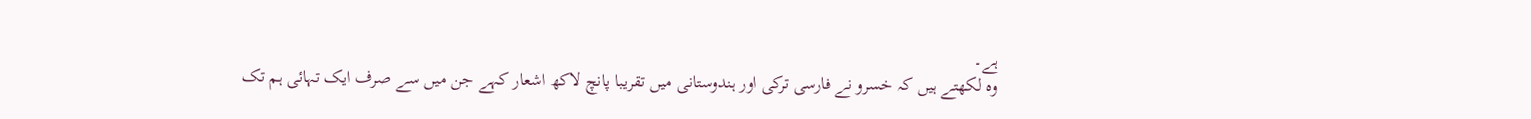ہے۔
وہ لکھتے ہیں کہ خسرو نے فارسی ترکی اور ہندوستانی میں تقریبا پانچ لاکھ اشعار کہے جن میں سے صرف ایک تہائی ہم تک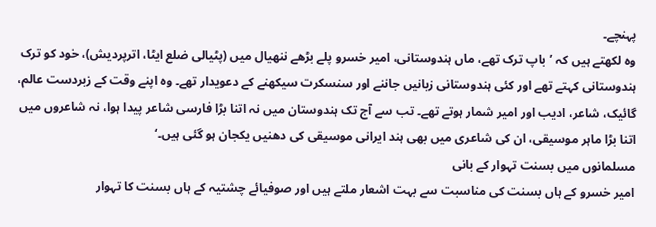پہنچے۔
وہ لکھتے ہیں کہ ’باپ ترک تھے، ماں ہندوستانی، امیر خسرو پلے بڑھے ننھیال میں (پٹیالی ضلع ایٹا، اترپردیش)، خود کو ترک ہندوستانی کہتے تھے اور کئی ہندوستانی زبانیں جاننے اور سنسکرت سیکھنے کے دعویدار تھے۔ وہ اپنے وقت کے زبردست عالم، گائیک، شاعر، ادیب اور امیر شمار ہوتے تھے۔ تب سے آج تک ہندوستان میں نہ اتنا بڑا فارسی شاعر پیدا ہوا، نہ شاعروں میں اتنا بڑا ماہر موسیقی، ان کی شاعری میں بھی ہند ایرانی موسیقی کی دھنیں یکجان ہو گئی ہیں۔‘
مسلمانوں میں بسنت تہوار کے بانی
امیر خسرو کے ہاں بسنت کی مناسبت سے بہت اشعار ملتے ہیں اور صوفیائے چشتیہ کے ہاں بسنت کا تہوار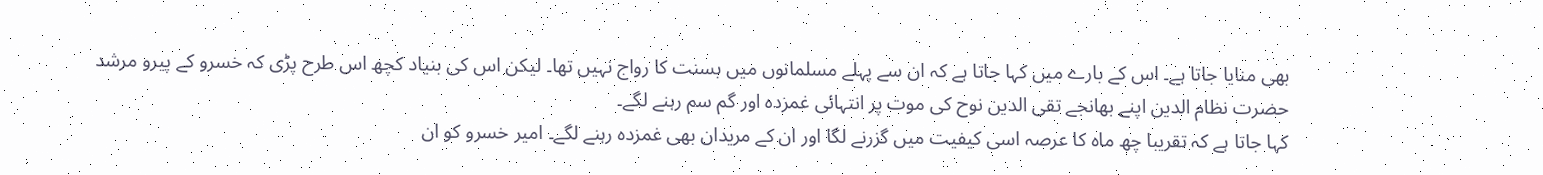بھی منایا جاتا ہے۔ اس کے بارے میں کہا جاتا ہے کہ ان سے پہلے مسلمانوں میں بسنت کا رواج نہیں تھا۔ لیکن اس کی بنیاد کچھ اس طرح پڑی کہ خسرو کے پیرو مرشد حضرت نظام الدین اپنے بھانجے تقی الدین نوح کی موت پر انتہائی غمزدہ اور گم سم رہنے لگے۔
کہا جاتا ہے کہ تقریبا چھ ماہ کا عرصہ اسی کیفیت میں گزرنے لگا اور ان کے مریدان بھی غمزدہ رہنے لگے۔ امیر خسرو کو ان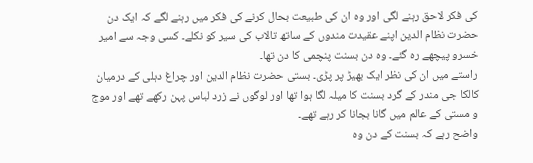کی فکر لاحق رہنے لگی اور وہ ان کی طبیعت بحال کرنے کی فکر میں رہنے لگے کہ ایک دن حضرت نظام الدین اپنے عقیدت مندوں کے ساتھ تالاب کی سیر کو نکلے۔ کسی وجہ سے امیر خسرو پیچھے رہ گئے۔ وہ دن بسنت پنچمی کا دن تھا۔
راستے میں ان کی نظر ایک بھیڑ پر پڑی۔ بستی حضرت نظام الدین اور چراغ دہلی کے درمیان کالکا جی مندر کے گرد بسنت کا میلہ لگا ہوا تھا اور لوگوں نے زرد لباس پہن رکھے تھے اور موج و مستی کے عالم میں گانا بجانا کر رہے تھے۔
واضح رہے کہ بسنت کے دن وہ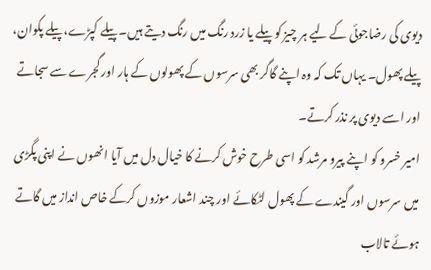دیوی کی رضاجوئی کے لیے ہر چیز کو پیلے یا زرد رنگ میں رنگ دیتے ہیں۔ پیلے کپڑے، پیلے پکوان، پیلے پھول۔ یہاں تک کہ وہ اپنے گاگر بھی سرسوں کے پھولوں کے ہار اور گجرے سے سجاتے اور اسے دیوی پر نذر کرتے۔
امیر خسرو کو اپنے پیرو مرشد کو اسی طرح خوش کرنے کا خیال دل میں آیا انھوں نے اپنی پگڑی میں سرسوں اور گیندے کے پھول لٹکائے اور چند اشعار موزوں کرکے خاص انداز میں گاتے ہوئے تالاب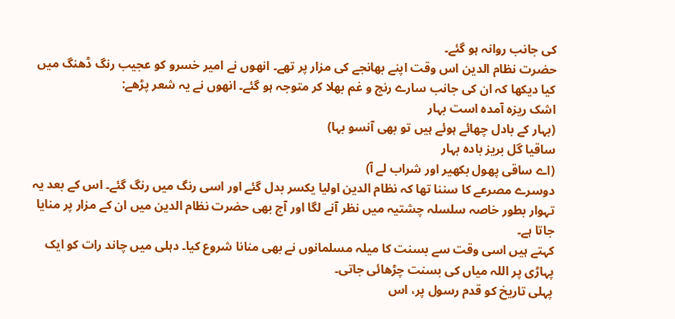کی جانب روانہ ہو گئے۔
حضرت نظام الدین اس وقت اپنے بھانجے کی مزار پر تھے۔ انھوں نے امیر خسرو کو عجیب رنگ ڈھنگ میں کیا دیکھا کہ ان کی جانب سارے رنج و غم بھلا کر متوجہ ہو گئے۔ انھوں نے یہ شعر پڑھے:
اشک ریزہ آمدہ است بہار
(بہار کے بادل چھائے ہوئے ہیں تو بھی آنسو بہا)
ساقیا گل بریز بادہ بہار
(اے ساقی پھول بکھیر اور شراب لے آ)
دوسرے مصرعے کا سننا تھا کہ نظام الدین اولیا یکسر بدل گئے اور اسی رنگ میں رنگ گئے۔ اس کے بعد یہ تہوار بطور خاصہ سلسلہ چشتیہ میں نظر آنے لگا اور آج بھی حضرت نظام الدین میں ان کے مزار پر منایا جاتا ہے۔
کہتے ہیں اسی وقت سے بسنت کا میلہ مسلمانوں نے بھی منانا شروع کیا۔ دہلی میں چاند رات کو ایک پہاڑی پر اللہ میاں کی بسنت چڑھائی جاتی۔
پہلی تاریخ کو قدم رسول پر، اس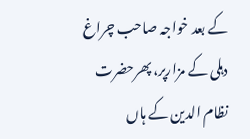کے بعد خواجہ صاحب چراغ دہلی کے مزارپر، پھرحضرت نظام الدین کے ہاں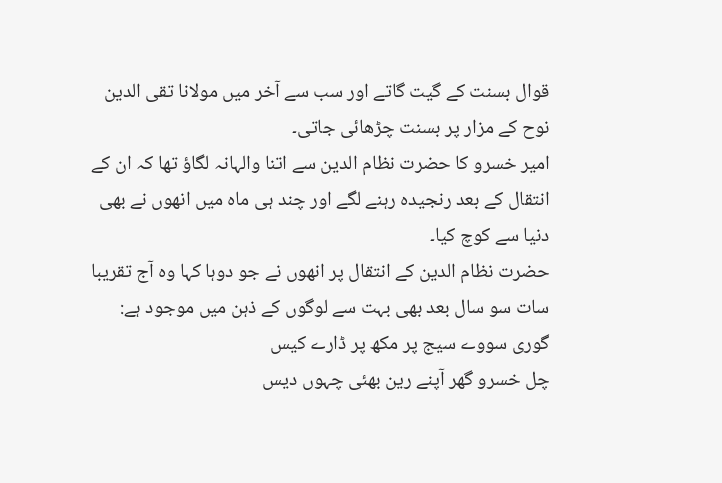قوال بسنت کے گیت گاتے اور سب سے آخر میں مولانا تقی الدین نوح کے مزار پر بسنت چڑھائی جاتی۔
امیر خسرو کا حضرت نظام الدین سے اتنا والہانہ لگاؤ تھا کہ ان کے انتقال کے بعد رنجیدہ رہنے لگے اور چند ہی ماہ میں انھوں نے بھی دنیا سے کوچ کیا۔
حضرت نظام الدین کے انتقال پر انھوں نے جو دوہا کہا وہ آج تقریبا سات سو سال بعد بھی بہت سے لوگوں کے ذہن میں موجود ہے:
گوری سووے سیج پر مکھ پر ڈارے کیس
چل خسرو گھر آپنے رین بھئی چہوں دیس